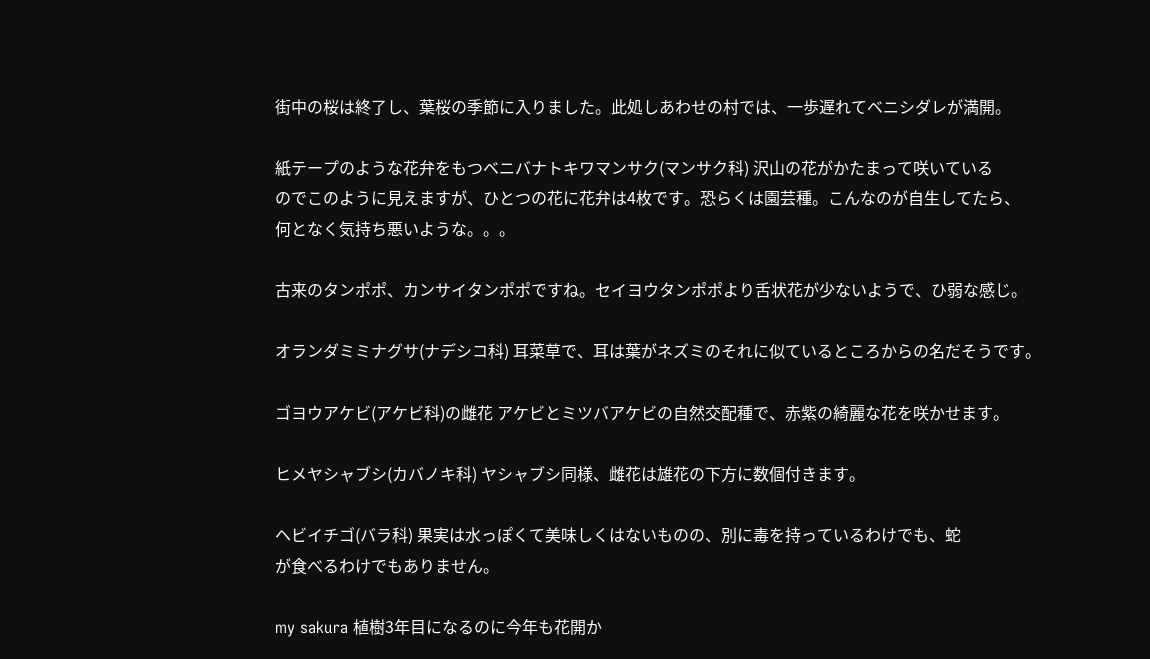街中の桜は終了し、葉桜の季節に入りました。此処しあわせの村では、一歩遅れてベニシダレが満開。

紙テープのような花弁をもつベニバナトキワマンサク(マンサク科) 沢山の花がかたまって咲いている
のでこのように見えますが、ひとつの花に花弁は4枚です。恐らくは園芸種。こんなのが自生してたら、
何となく気持ち悪いような。。。

古来のタンポポ、カンサイタンポポですね。セイヨウタンポポより舌状花が少ないようで、ひ弱な感じ。

オランダミミナグサ(ナデシコ科) 耳菜草で、耳は葉がネズミのそれに似ているところからの名だそうです。

ゴヨウアケビ(アケビ科)の雌花 アケビとミツバアケビの自然交配種で、赤紫の綺麗な花を咲かせます。

ヒメヤシャブシ(カバノキ科) ヤシャブシ同様、雌花は雄花の下方に数個付きます。

ヘビイチゴ(バラ科) 果実は水っぽくて美味しくはないものの、別に毒を持っているわけでも、蛇
が食べるわけでもありません。

my sakura 植樹3年目になるのに今年も花開か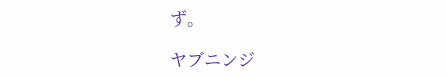ず。

ヤブニンジ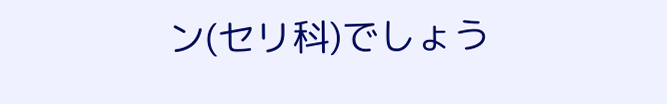ン(セリ科)でしょう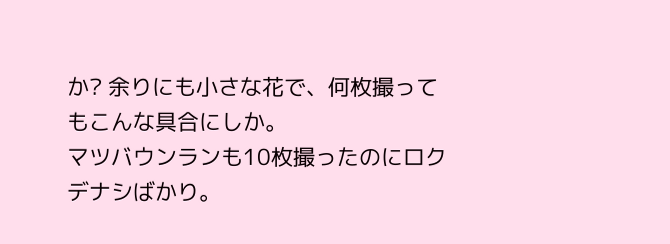か? 余りにも小さな花で、何枚撮ってもこんな具合にしか。
マツバウンランも10枚撮ったのにロクデナシばかり。